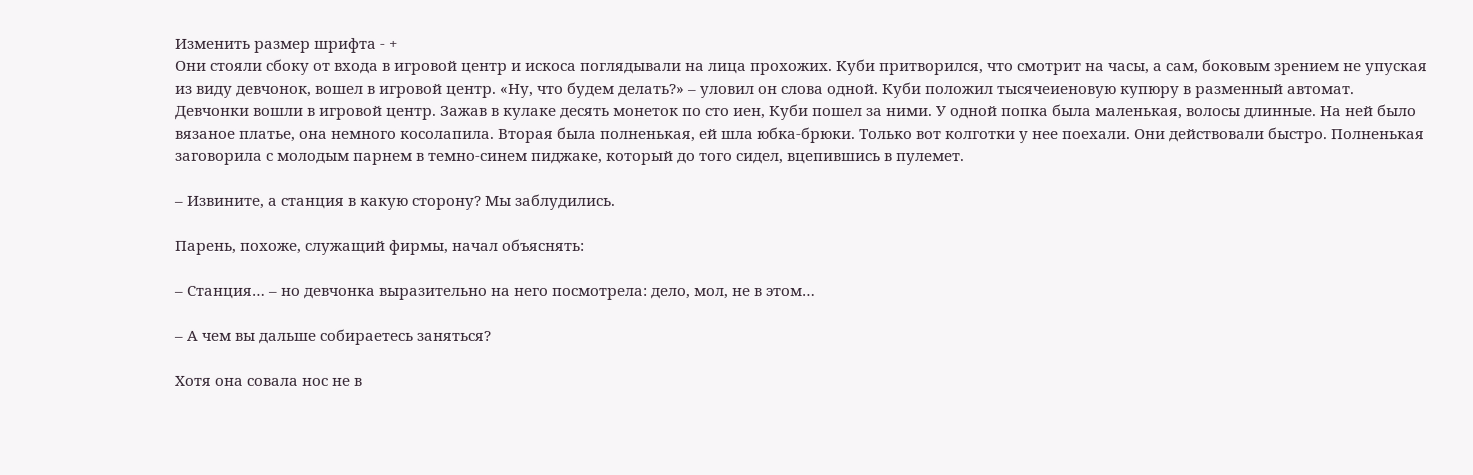Изменить размер шрифта - +
Они стояли сбоку от входа в игровой центр и искоса поглядывали на лица прохожих. Куби притворился, что смотрит на часы, а сам, боковым зрением не упуская из виду девчонок, вошел в игровой центр. «Ну, что будем делать?» – уловил он слова одной. Куби положил тысячеиеновую купюру в разменный автомат. Девчонки вошли в игровой центр. Зажав в кулаке десять монеток по сто иен, Куби пошел за ними. У одной попка была маленькая, волосы длинные. На ней было вязаное платье, она немного косолапила. Вторая была полненькая, ей шла юбка-брюки. Только вот колготки у нее поехали. Они действовали быстро. Полненькая заговорила с молодым парнем в темно-синем пиджаке, который до того сидел, вцепившись в пулемет.

– Извините, а станция в какую сторону? Мы заблудились.

Парень, похоже, служащий фирмы, начал объяснять:

– Станция… – но девчонка выразительно на него посмотрела: дело, мол, не в этом…

– А чем вы дальше собираетесь заняться?

Хотя она совала нос не в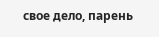свое дело, парень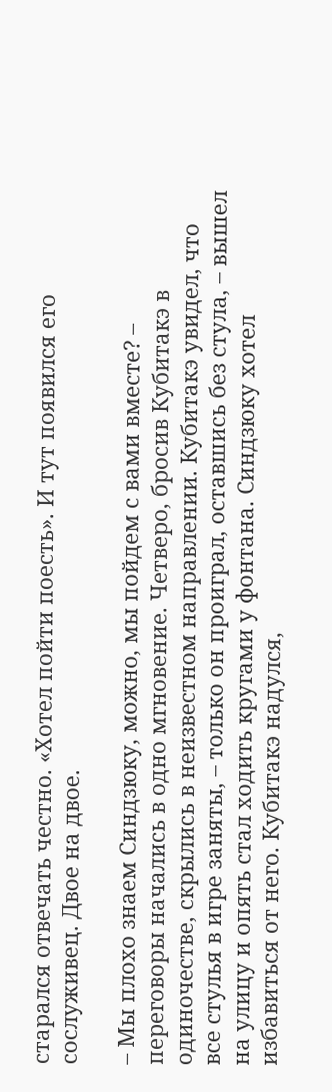старался отвечать честно. «Хотел пойти поесть». И тут появился его сослуживец. Двое на двое.

– Мы плохо знаем Синдзюку, можно, мы пойдем с вами вместе? – переговоры начались в одно мгновение. Четверо, бросив Кубитакэ в одиночестве, скрылись в неизвестном направлении. Кубитакэ увидел, что все стулья в игре заняты, – только он проиграл, оставшись без стула, – вышел на улицу и опять стал ходить кругами у фонтана. Синдзюку хотел избавиться от него. Кубитакэ надулся,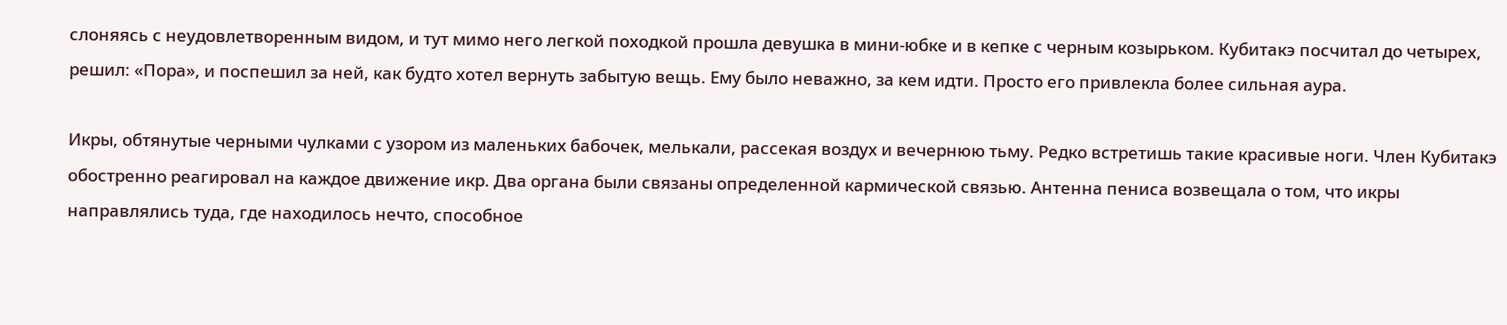слоняясь с неудовлетворенным видом, и тут мимо него легкой походкой прошла девушка в мини-юбке и в кепке с черным козырьком. Кубитакэ посчитал до четырех, решил: «Пора», и поспешил за ней, как будто хотел вернуть забытую вещь. Ему было неважно, за кем идти. Просто его привлекла более сильная аура.

Икры, обтянутые черными чулками с узором из маленьких бабочек, мелькали, рассекая воздух и вечернюю тьму. Редко встретишь такие красивые ноги. Член Кубитакэ обостренно реагировал на каждое движение икр. Два органа были связаны определенной кармической связью. Антенна пениса возвещала о том, что икры направлялись туда, где находилось нечто, способное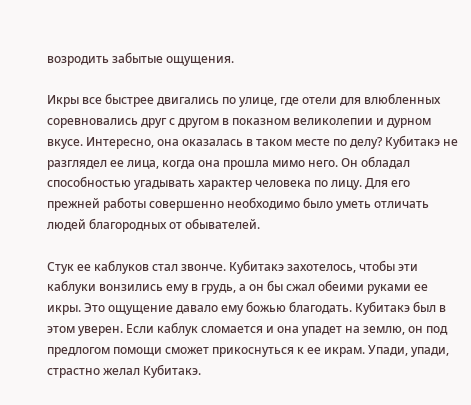возродить забытые ощущения.

Икры все быстрее двигались по улице, где отели для влюбленных соревновались друг с другом в показном великолепии и дурном вкусе. Интересно, она оказалась в таком месте по делу? Кубитакэ не разглядел ее лица, когда она прошла мимо него. Он обладал способностью угадывать характер человека по лицу. Для его прежней работы совершенно необходимо было уметь отличать людей благородных от обывателей.

Стук ее каблуков стал звонче. Кубитакэ захотелось, чтобы эти каблуки вонзились ему в грудь, а он бы сжал обеими руками ее икры. Это ощущение давало ему божью благодать. Кубитакэ был в этом уверен. Если каблук сломается и она упадет на землю, он под предлогом помощи сможет прикоснуться к ее икрам. Упади, упади, страстно желал Кубитакэ.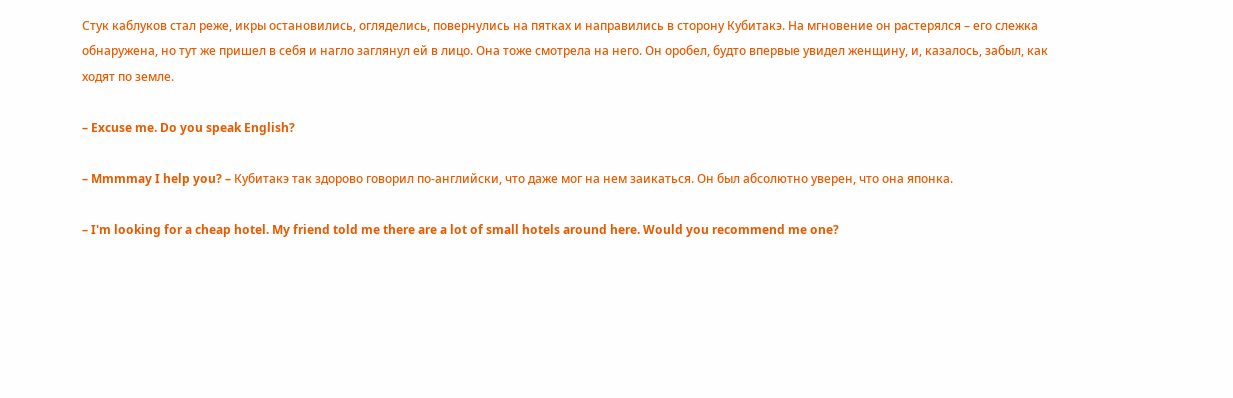Стук каблуков стал реже, икры остановились, огляделись, повернулись на пятках и направились в сторону Кубитакэ. На мгновение он растерялся – его слежка обнаружена, но тут же пришел в себя и нагло заглянул ей в лицо. Она тоже смотрела на него. Он оробел, будто впервые увидел женщину, и, казалось, забыл, как ходят по земле.

– Excuse me. Do you speak English?

– Mmmmay I help you? – Кубитакэ так здорово говорил по-английски, что даже мог на нем заикаться. Он был абсолютно уверен, что она японка.

– I'm looking for a cheap hotel. My friend told me there are a lot of small hotels around here. Would you recommend me one?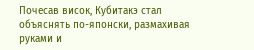Почесав висок, Кубитакэ стал объяснять по-японски, размахивая руками и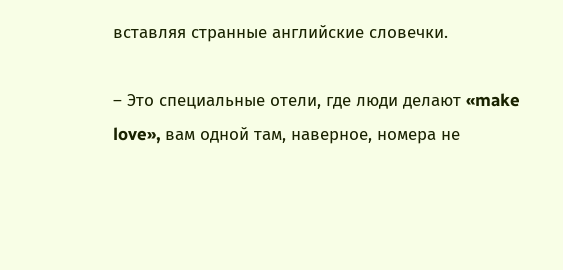вставляя странные английские словечки.

– Это специальные отели, где люди делают «make love», вам одной там, наверное, номера не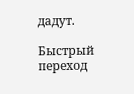дадут.

Быстрый переход